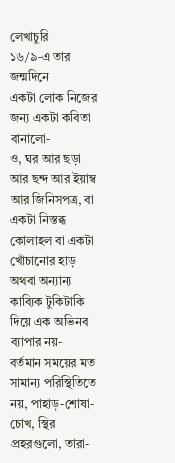লেখাচুরি
১৬/৯-এ তার জন্মদিনে
একটা লোক নিজের জন্য একটা কবিতা বানালো-
ও, ঘর আর ছড়া আর ছন্দ আর ইয়াম্ব
আর জিনিসপত্র, বা একটা নিস্তব্ধ কোলাহল বা একটা খোঁচানোর হাড়
অথবা অন্যান্য কাব্যিক টুকিটাকি দিয়ে এক অভিনব ব্যাপার নয়-
বর্তমান সময়ের মত সামান্য পরিস্থিতিতে
নয়, পাহাড়-শোষা-চোখ, স্থির প্রহরগুলো, তারা-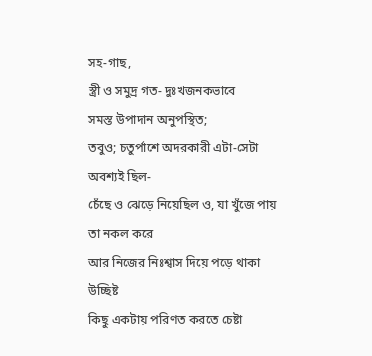সহ-গাছ,
স্ত্রী ও সমুদ্র গত- দুঃখজনকভাবে
সমস্ত উপাদান অনুপস্থিত;
তবুও; চতুর্পাশে অদরকারী এটা-সেটা অবশ্যই ছিল-
চেঁছে ও ঝেড়ে নিয়েছিল ও, যা খুঁজে পায় তা নকল করে
আর নিজের নিঃশ্বাস দিয়ে পড়ে থাকা উচ্ছিষ্ট
কিছু একটায় পরিণত করতে চেষ্টা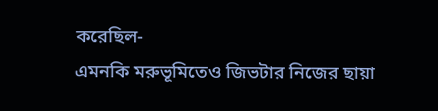করেছিল-
এমনকি মরুভূমিতেও জিভটার নিজের ছায়া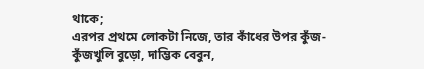থাকে;
এরপর প্রথমে লোকটা নিজে, তার কাঁধের উপর কুঁজ-
কুঁজখুলি বুড়ো, দাম্ভিক বেবুন,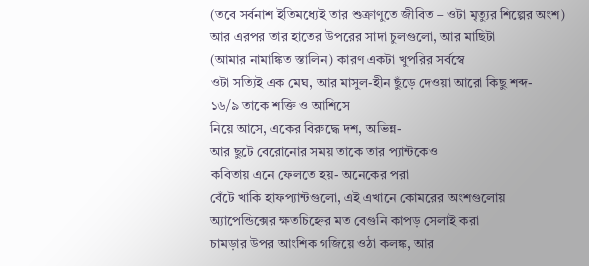(তবে সর্বনাশ ইতিমধ্যেই তার শুক্রাণুতে জীবিত – ওটা মৃত্যুর শিল্পের অংশ)
আর এরপর তার হাতের উপরের সাদা চুলগুলো, আর মাছিটা
(আমার নামাঙ্কিত স্তালিন) কারণ একটা খুপরির সর্বস্বে
ওটা সত্যিই এক মেঘ, আর মাসুল-হীন ছুঁড়ে দেওয়া আরো কিছু শব্দ-
১৬/৯ তাকে শক্তি ও আশিসে
নিয়ে আসে, একের বিরুদ্ধে দশ, অভিন্ন-
আর ছুটে বেরোনোর সময় তাকে তার প্যান্টকেও
কবিতায় এনে ফেলতে হয়- অনেকের পরা
বেঁটে খাকি হাফপ্যান্টগুলো, এই এখানে কোমরের অংশগুলোয়
অ্যাপেন্ডিক্সের ক্ষতচিহ্নের মত বেগুনি কাপড় সেলাই করা
চামড়ার উপর আংশিক গজিয়ে ওঠা কলঙ্ক, আর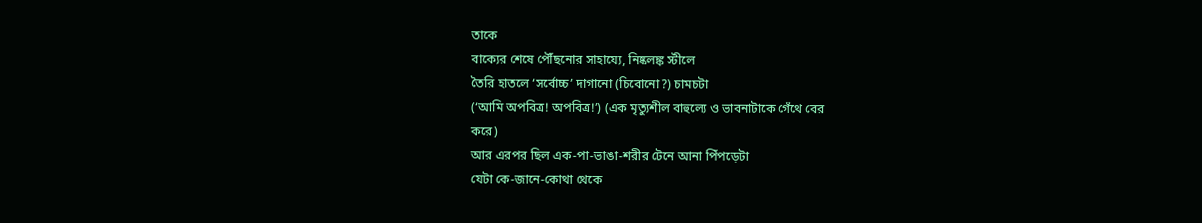তাকে
বাক্যের শেষে পৌঁছনোর সাহায্যে, নিষ্কলঙ্ক স্টীলে
তৈরি হাতলে ‘সর্বোচ্চ’ দাগানো (চিবোনো?) চামচটা
(‘আমি অপবিত্র! অপবিত্র!’) (এক মৃত্যুশীল বাহুল্যে ও ভাবনাটাকে গেঁথে বের
করে)
আর এরপর ছিল এক-পা-ভাঙা-শরীর টেনে আনা পিঁপড়েটা
যেটা কে-জানে-কোথা থেকে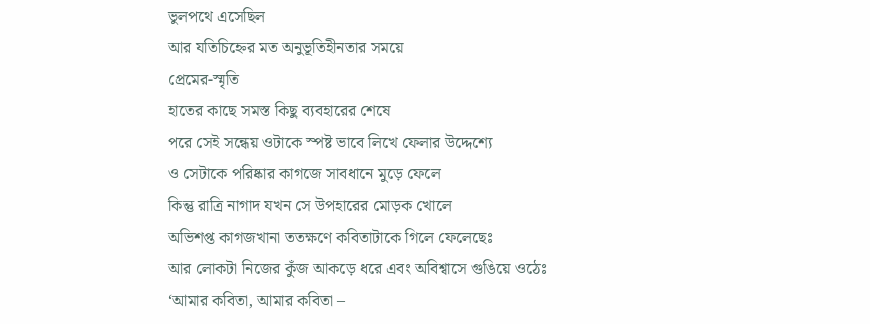ভুলপথে এসেছিল
আর যতিচিহ্নের মত অনুভূতিহীনতার সময়ে
প্রেমের-স্মৃতি
হাতের কাছে সমস্ত কিছু ব্যবহারের শেষে
পরে সেই সন্ধেয় ওটাকে স্পষ্ট ভাবে লিখে ফেলার উদ্দেশ্যে
ও সেটাকে পরিষ্কার কাগজে সাবধানে মুড়ে ফেলে
কিন্তু রাত্রি নাগাদ যখন সে উপহারের মোড়ক খোলে
অভিশপ্ত কাগজখানা ততক্ষণে কবিতাটাকে গিলে ফেলেছেঃ
আর লোকটা নিজের কুঁজ আকড়ে ধরে এবং অবিশ্বাসে গুঙিয়ে ওঠেঃ
‘আমার কবিতা, আমার কবিতা –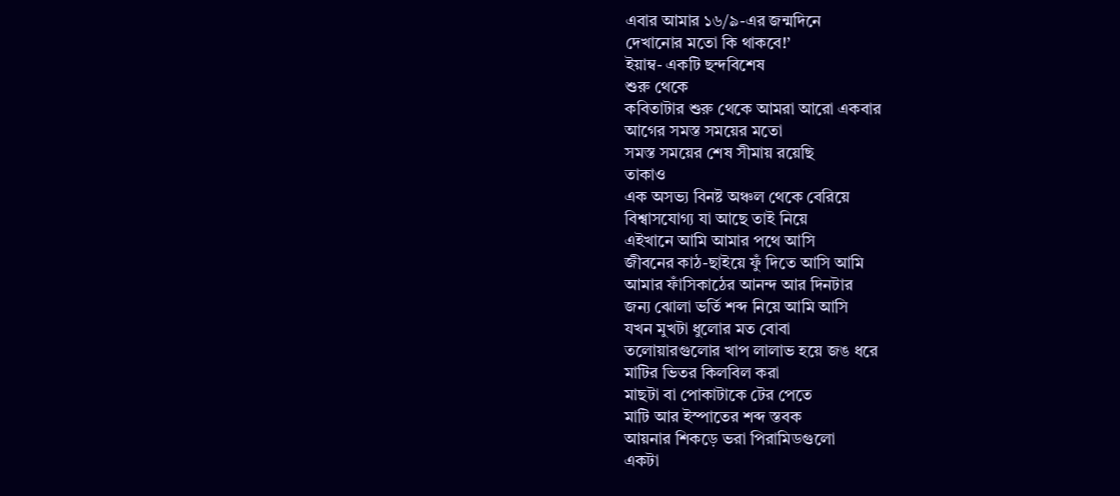এবার আমার ১৬/৯-এর জন্মদিনে
দেখানোর মতো কি থাকবে!’
ইয়াম্ব- একটি ছন্দবিশেষ
শুরু থেকে
কবিতাটার শুরু থেকে আমরা আরো একবার
আগের সমস্ত সময়ের মতো
সমস্ত সময়ের শেষ সীমায় রয়েছি
তাকাও
এক অসভ্য বিনষ্ট অঞ্চল থেকে বেরিয়ে
বিশ্বাসযোগ্য যা আছে তাই নিয়ে
এইখানে আমি আমার পথে আসি
জীবনের কাঠ-ছাইয়ে ফুঁ দিতে আসি আমি
আমার ফাঁসিকাঠের আনন্দ আর দিনটার
জন্য ঝোলা ভর্তি শব্দ নিয়ে আমি আসি
যখন মুখটা ধুলোর মত বোবা
তলোয়ারগুলোর খাপ লালাভ হয়ে জঙ ধরে
মাটির ভিতর কিলবিল করা
মাছটা বা পোকাটাকে টের পেতে
মাটি আর ইস্পাতের শব্দ স্তবক
আয়নার শিকড়ে ভরা পিরামিডগুলো
একটা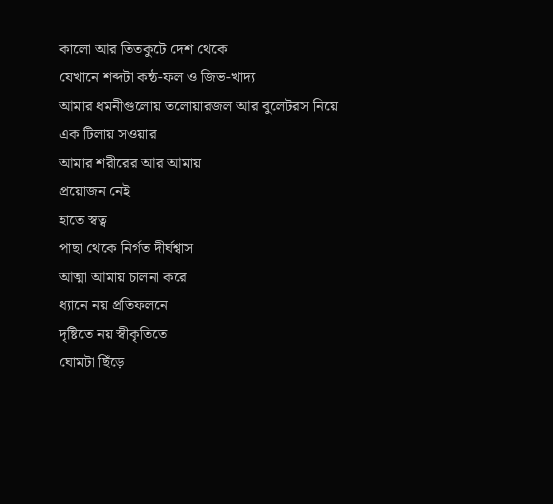কালো আর তিতকুটে দেশ থেকে
যেখানে শব্দটা কন্ঠ-ফল ও জিভ-খাদ্য
আমার ধমনীগুলোয় তলোয়ারজল আর বুলেটরস নিয়ে
এক টিলায় সওয়ার
আমার শরীরের আর আমায়
প্রয়োজন নেই
হাতে স্বত্ব
পাছা থেকে নির্গত দীর্ঘশ্বাস
আত্মা আমায় চালনা করে
ধ্যানে নয় প্রতিফলনে
দৃষ্টিতে নয় স্বীকৃতিতে
ঘোমটা ছিঁড়ে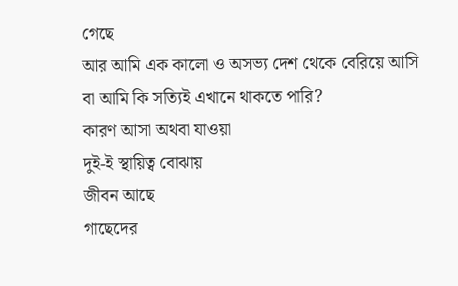গেছে
আর আমি এক কালো ও অসভ্য দেশ থেকে বেরিয়ে আসি
বা আমি কি সত্যিই এখানে থাকতে পারি?
কারণ আসা অথবা যাওয়া
দুই-ই স্থায়িত্ব বোঝায়
জীবন আছে
গাছেদের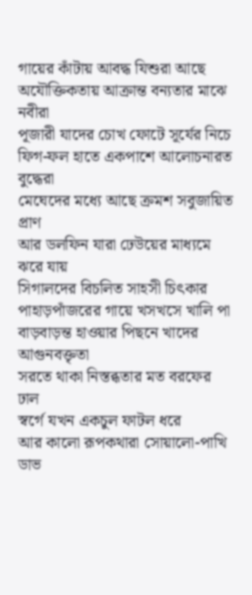গায়ের কাঁটায় আবদ্ধ যিশুরা আছে
অযৌক্তিকতায় আক্রান্ত বন্যতার মাঝে নবীরা
পূজারী যাদের চোখ ফোটে সূর্যের নিচে
ফিগ-ফল হাতে একপাশে আলোচনারত বুদ্ধেরা
মেঘেদের মধ্যে আছে ক্রমশ সবুজায়িত প্রাণ
আর ডলফিন যারা ঢেউয়ের মাধ্যমে ঝরে যায়
সিগালদের বিচলিত সাহসী চিৎকার
পাহাড়পাঁজরের গায়ে খসখসে খালি পা
বাড়বাড়ন্ত হাওয়ার পিছনে খাদের আগুনবক্তৃতা
সরতে থাকা নিস্তব্ধতার মত বরফের ঢাল
স্বর্গে যখন একচুল ফাটল ধরে
আর কালো রূপকথারা সোয়ালো-পাখি ডাভ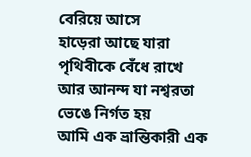বেরিয়ে আসে
হাড়েরা আছে যারা পৃথিবীকে বেঁধে রাখে
আর আনন্দ যা নশ্বরতা ভেঙে নির্গত হয়
আমি এক ভ্রান্তিকারী এক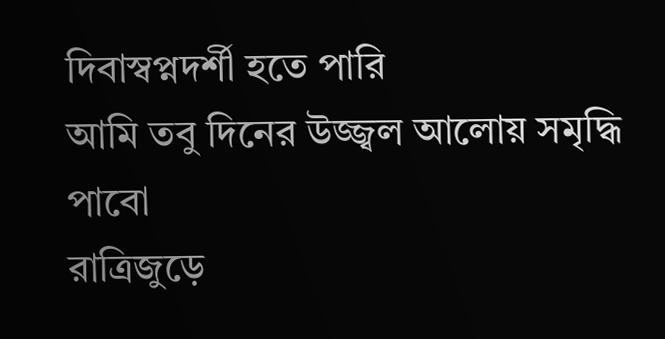দিবাস্বপ্নদর্শী হতে পারি
আমি তবু দিনের উজ্জ্বল আলোয় সমৃদ্ধি পাবো
রাত্রিজুড়ে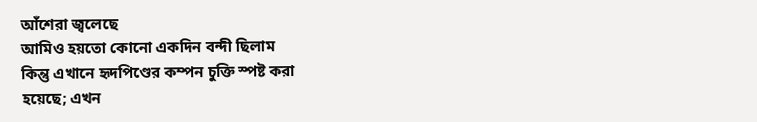আঁশেরা জ্বলেছে
আমিও হয়তো কোনো একদিন বন্দী ছিলাম
কিন্তু এখানে হৃদপিণ্ডের কম্পন চুক্তি স্পষ্ট করা
হয়েছে; এখন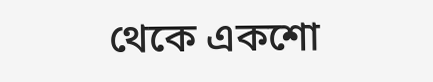থেকে একশো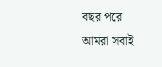বছর পরে আমরা সবাই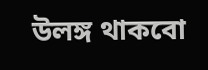উলঙ্গ থাকবো